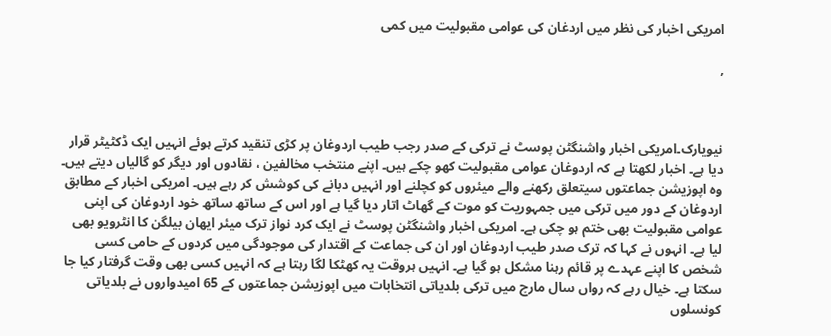امریکی اخبار کی نظر میں اردغان کی عوامی مقبولیت میں کمی

,



نیویارک۔امریکی اخبار واشنگٹن پوسٹ نے ترکی کے صدر رجب طیب اردوغان پر کڑی تنقید کرتے ہوئے انہیں ایک ڈکٹیٹر قرار دیا ہے۔ اخبار لکھتا ہے کہ اردوغان عوامی مقبولیت کھو چکے ہیں۔ اپنے منتخب مخالفین ، نقادوں اور دیگر کو گالیاں دیتے ہیں۔ وہ اپوزیشن جماعتوں سیتعلق رکھنے والے میئروں کو کچلنے اور انہیں دبانے کی کوشش کر رہے ہیں۔ امریکی اخبار کے مطابق اردوغان کے دور میں ترکی میں جمہوریت کو موت کے گھاٹ اتار دیا گیا ہے اور اس کے ساتھ ساتھ خود اردوغان کی اپنی عوامی مقبولیت بھی ختم ہو چکی ہے۔ امریکی اخبار واشنگٹن پوسٹ نے ایک کرد نواز ترک میئر ایھان بیلگن کا انٹرویو بھی لیا ہے۔ انہوں نے کہا کہ ترک صدر طیب اردوغان اور ان کی جماعت کے اقتدار کی موجودگی میں کردوں کے حامی کسی شخص کا اپنے عہدے پر قائم رہنا مشکل ہو گیا ہے۔ انہیں ہروقت یہ کھٹکا لگا رہتا ہے کہ انہیں کسی بھی وقت گرفتار کیا جا سکتا ہے۔ خیال رہے کہ رواں سال مارچ میں ترکی بلدیاتی انتخابات میں اپوزیشن جماعتوں کے 65 امیدواروں نے بلدیاتی کونسلوں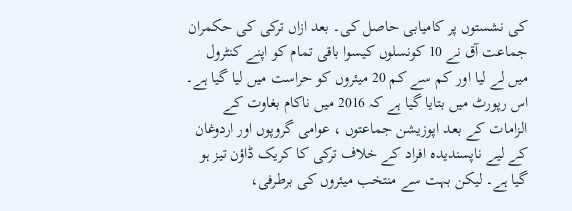کی نشستوں پر کامیابی حاصل کی۔ بعد ازاں ترکی کی حکمران جماعت آق نے 10 کونسلوں کیسوا باقی تمام کو اپنے کنٹرول میں لے لیا اور کم سے کم 20 میئروں کو حراست میں لیا گیا ہے۔ اس رپورٹ میں بتایا گیا ہے کہ 2016 میں ناکام بغاوت کے الزامات کے بعد اپوزیشن جماعتوں ، عوامی گروپوں اور اردوغان کے لیے ناپسندیدہ افراد کے خلاف ترکی کا کریک ڈاؤن تیز ہو گیا ہے۔ لیکن بہت سے منتخب میئروں کی برطرفی،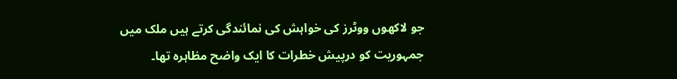جو لاکھوں ووٹرز کی خواہش کی نمائندگی کرتے ہیں ملک میں جمہوریت کو درپیش خطرات کا ایک واضح مظاہرہ تھا۔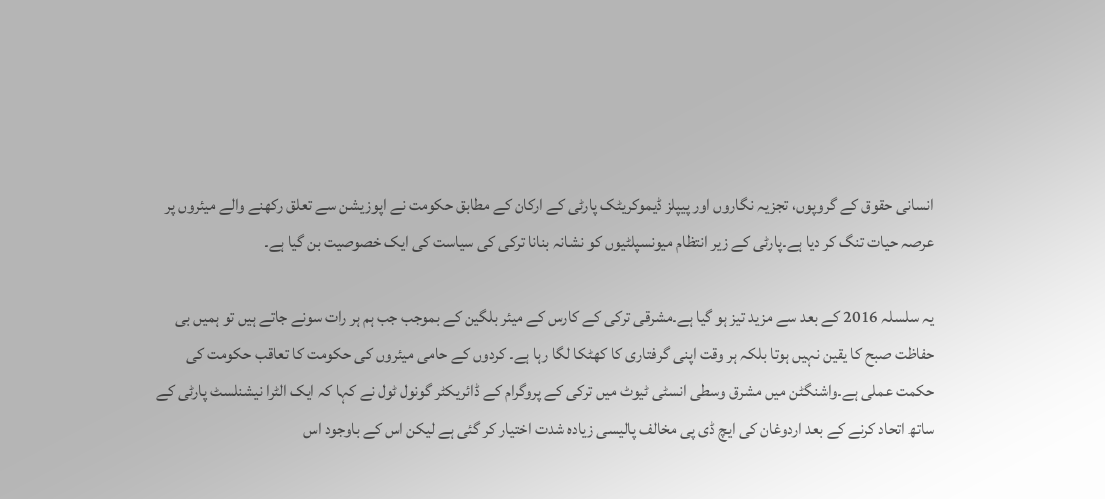انسانی حقوق کے گروپوں، تجزیہ نگاروں اور پیپلز ڈیموکریٹک پارٹی کے ارکان کے مطابق حکومت نے اپوزیشن سے تعلق رکھنے والے میئروں پر عرصہ حیات تنگ کر دیا ہے۔پارٹی کے زیر انتظام میونسپلٹیوں کو نشانہ بنانا ترکی کی سیاست کی ایک خصوصیت بن گیا ہے۔

یہ سلسلہ 2016 کے بعد سے مزید تیز ہو گیا ہے۔مشرقی ترکی کے کارس کے میئر بلگین کے بموجب جب ہم ہر رات سونے جاتے ہیں تو ہمیں بی حفاظت صبح کا یقین نہیں ہوتا بلکہ ہر وقت اپنی گرفتاری کا کھٹکا لگا رہا ہے۔ کردوں کے حامی میئروں کی حکومت کا تعاقب حکومت کی حکمت عملی ہے۔واشنگٹن میں مشرق وسطی انسٹی ٹیوٹ میں ترکی کے پروگرام کے ڈائریکٹر گونول ٹول نے کہا کہ ایک الٹرا نیشنلسٹ پارٹی کے ساتھ اتحاد کرنے کے بعد اردوغان کی ایچ ڈی پی مخالف پالیسی زیادہ شدت اختیار کر گئی ہے لیکن اس کے باوجود اس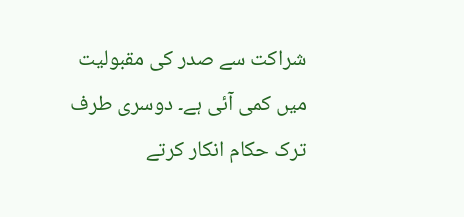شراکت سے صدر کی مقبولیت میں کمی آئی ہے۔ دوسری طرف ترک حکام انکار کرتے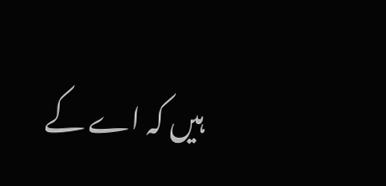ہیں کہ اے کے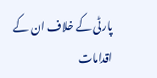پارٹی کے خلاف ان کے اقدامات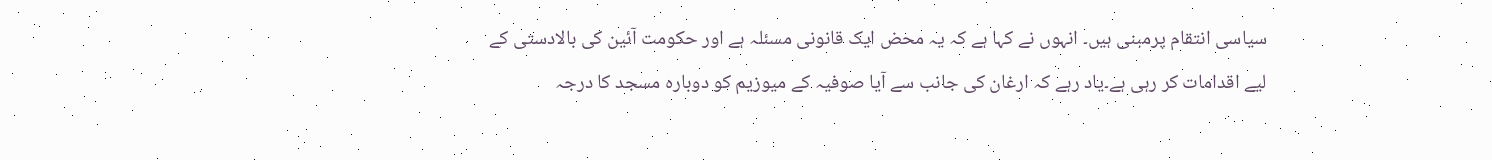سیاسی انتقام پرمبنی ہیں۔ انہوں نے کہا ہے کہ یہ محض ایک قانونی مسئلہ ہے اور حکومت آئین کی بالادستی کے لیے اقدامات کر رہی ہے۔یاد رہے کہ ارغان کی جانب سے آیا صوفیہ کے میوزیم کو دوبارہ مسجد کا درجہ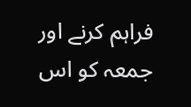فراہم کرنے اور جمعہ کو اس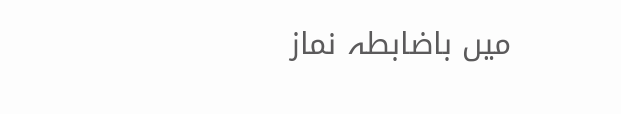میں باضابطہ نماز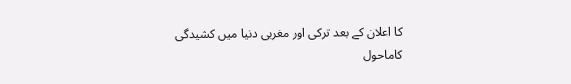کا اعلان کے بعد ترکی اور مغربی دنیا میں کشیدگی کاماحول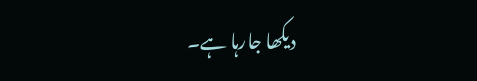دیکھا جارہا ہے۔